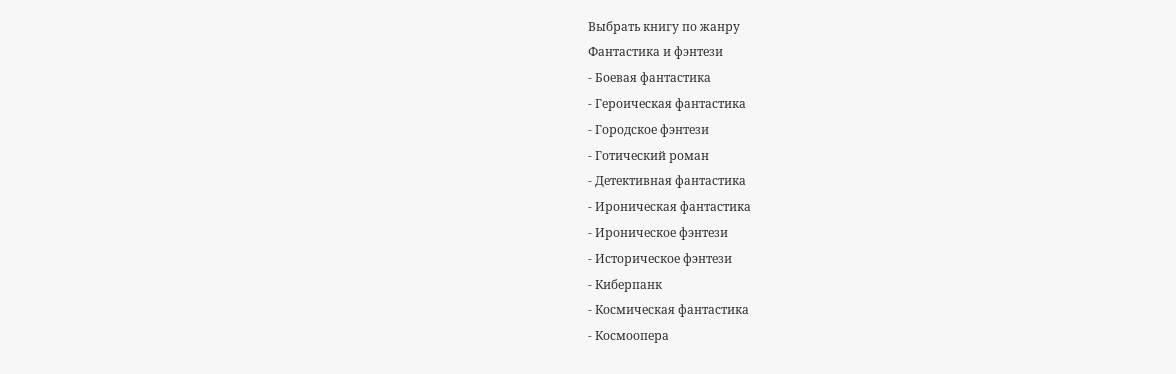Выбрать книгу по жанру
Фантастика и фэнтези
- Боевая фантастика
- Героическая фантастика
- Городское фэнтези
- Готический роман
- Детективная фантастика
- Ироническая фантастика
- Ироническое фэнтези
- Историческое фэнтези
- Киберпанк
- Космическая фантастика
- Космоопера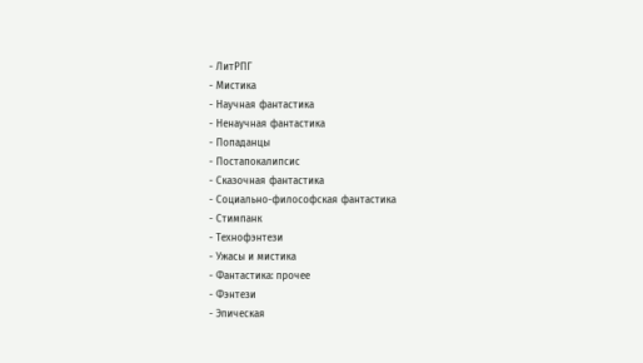- ЛитРПГ
- Мистика
- Научная фантастика
- Ненаучная фантастика
- Попаданцы
- Постапокалипсис
- Сказочная фантастика
- Социально-философская фантастика
- Стимпанк
- Технофэнтези
- Ужасы и мистика
- Фантастика: прочее
- Фэнтези
- Эпическая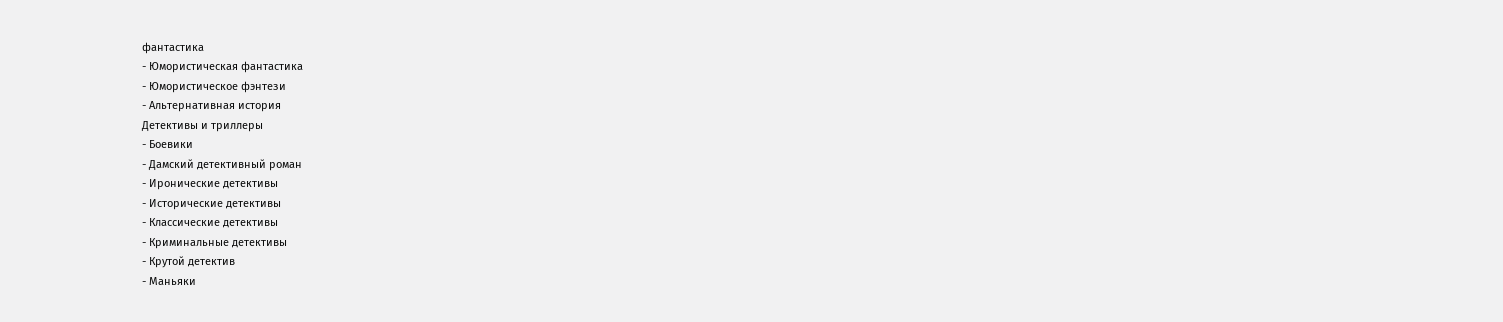фантастика
- Юмористическая фантастика
- Юмористическое фэнтези
- Альтернативная история
Детективы и триллеры
- Боевики
- Дамский детективный роман
- Иронические детективы
- Исторические детективы
- Классические детективы
- Криминальные детективы
- Крутой детектив
- Маньяки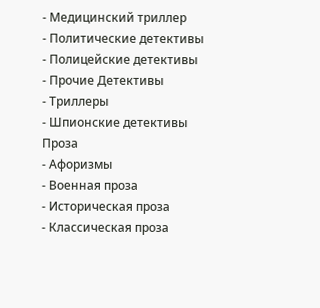- Медицинский триллер
- Политические детективы
- Полицейские детективы
- Прочие Детективы
- Триллеры
- Шпионские детективы
Проза
- Афоризмы
- Военная проза
- Историческая проза
- Классическая проза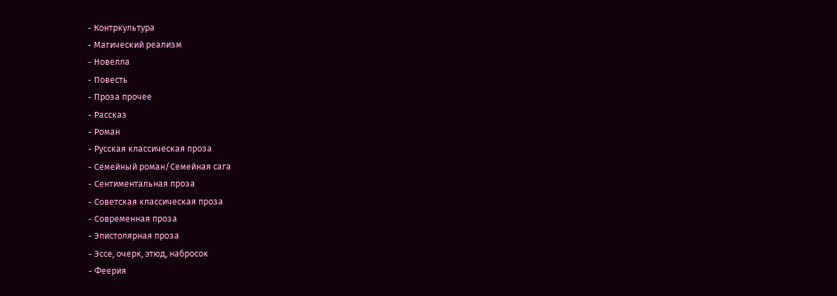- Контркультура
- Магический реализм
- Новелла
- Повесть
- Проза прочее
- Рассказ
- Роман
- Русская классическая проза
- Семейный роман/Семейная сага
- Сентиментальная проза
- Советская классическая проза
- Современная проза
- Эпистолярная проза
- Эссе, очерк, этюд, набросок
- Феерия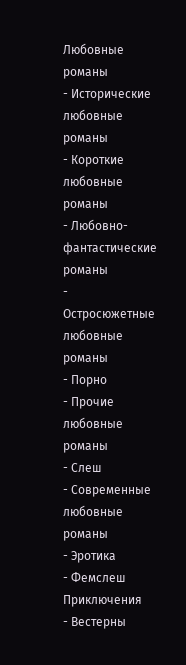Любовные романы
- Исторические любовные романы
- Короткие любовные романы
- Любовно-фантастические романы
- Остросюжетные любовные романы
- Порно
- Прочие любовные романы
- Слеш
- Современные любовные романы
- Эротика
- Фемслеш
Приключения
- Вестерны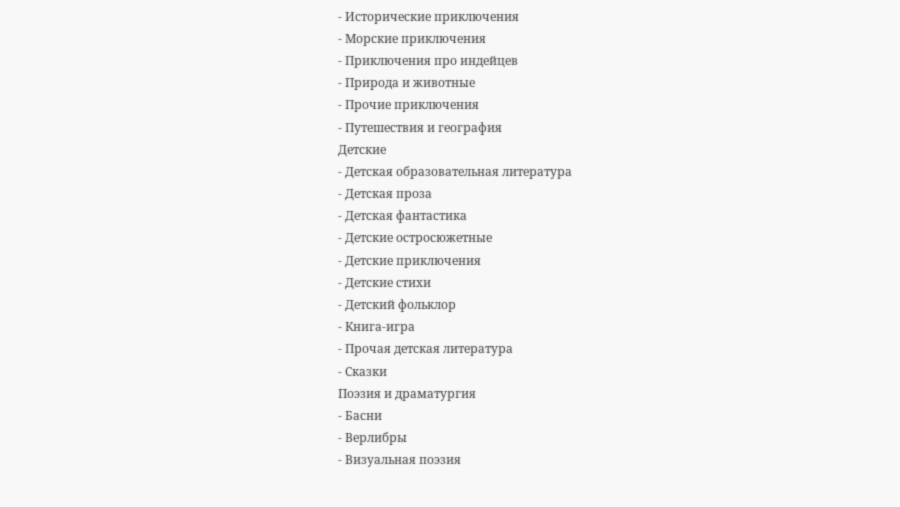- Исторические приключения
- Морские приключения
- Приключения про индейцев
- Природа и животные
- Прочие приключения
- Путешествия и география
Детские
- Детская образовательная литература
- Детская проза
- Детская фантастика
- Детские остросюжетные
- Детские приключения
- Детские стихи
- Детский фольклор
- Книга-игра
- Прочая детская литература
- Сказки
Поэзия и драматургия
- Басни
- Верлибры
- Визуальная поэзия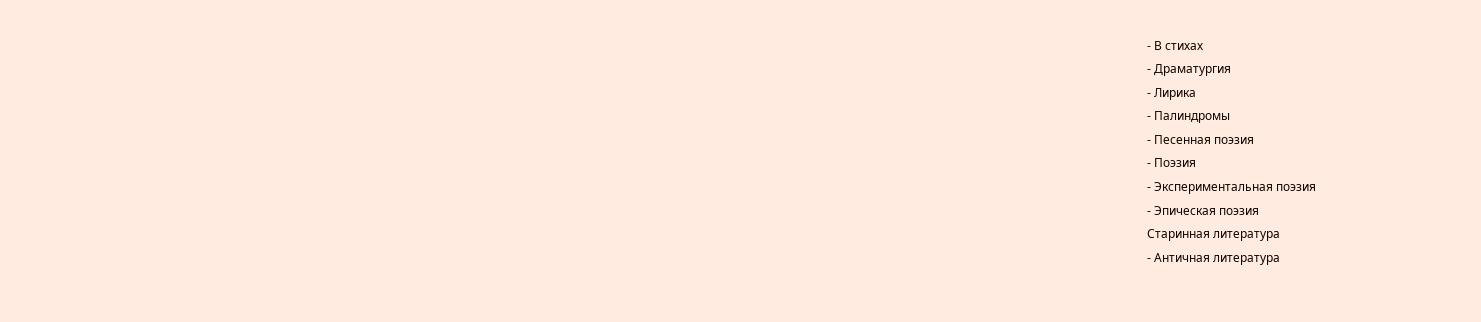- В стихах
- Драматургия
- Лирика
- Палиндромы
- Песенная поэзия
- Поэзия
- Экспериментальная поэзия
- Эпическая поэзия
Старинная литература
- Античная литература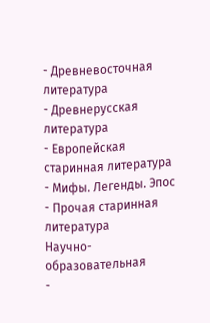- Древневосточная литература
- Древнерусская литература
- Европейская старинная литература
- Мифы. Легенды. Эпос
- Прочая старинная литература
Научно-образовательная
-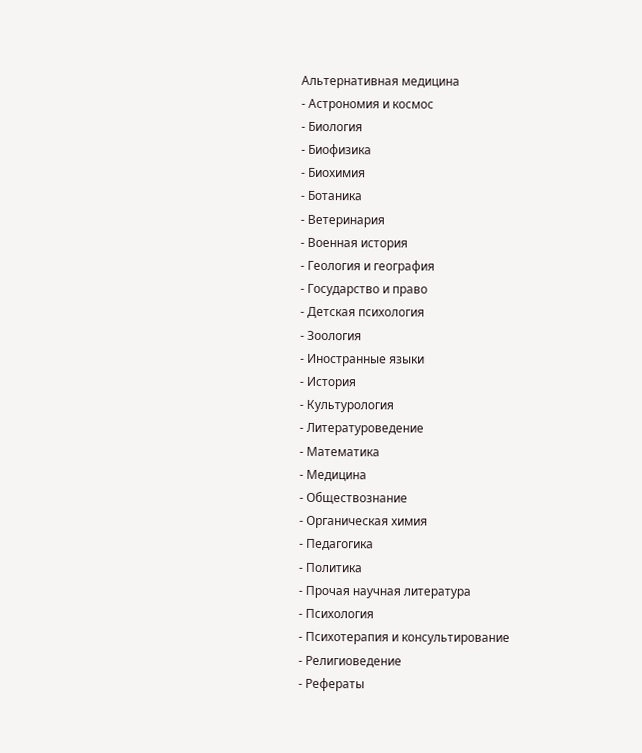Альтернативная медицина
- Астрономия и космос
- Биология
- Биофизика
- Биохимия
- Ботаника
- Ветеринария
- Военная история
- Геология и география
- Государство и право
- Детская психология
- Зоология
- Иностранные языки
- История
- Культурология
- Литературоведение
- Математика
- Медицина
- Обществознание
- Органическая химия
- Педагогика
- Политика
- Прочая научная литература
- Психология
- Психотерапия и консультирование
- Религиоведение
- Рефераты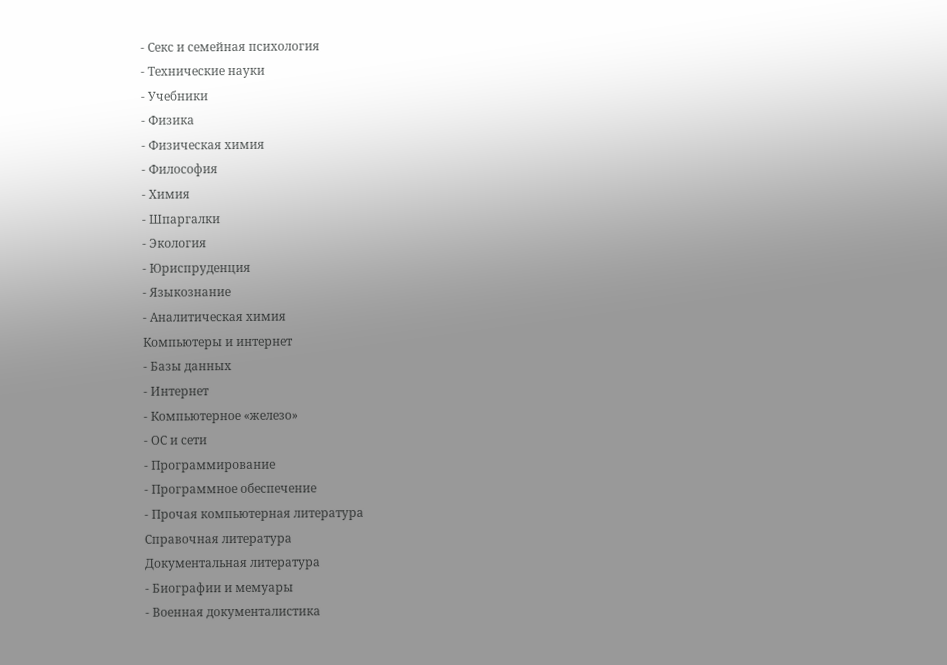- Секс и семейная психология
- Технические науки
- Учебники
- Физика
- Физическая химия
- Философия
- Химия
- Шпаргалки
- Экология
- Юриспруденция
- Языкознание
- Аналитическая химия
Компьютеры и интернет
- Базы данных
- Интернет
- Компьютерное «железо»
- ОС и сети
- Программирование
- Программное обеспечение
- Прочая компьютерная литература
Справочная литература
Документальная литература
- Биографии и мемуары
- Военная документалистика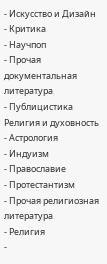- Искусство и Дизайн
- Критика
- Научпоп
- Прочая документальная литература
- Публицистика
Религия и духовность
- Астрология
- Индуизм
- Православие
- Протестантизм
- Прочая религиозная литература
- Религия
-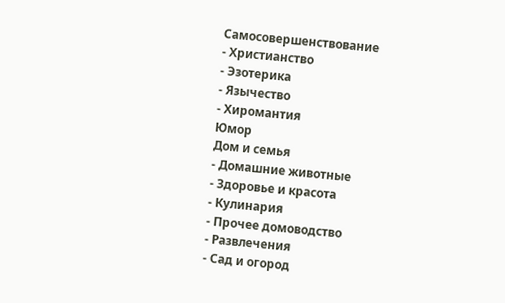Самосовершенствование
- Христианство
- Эзотерика
- Язычество
- Хиромантия
Юмор
Дом и семья
- Домашние животные
- Здоровье и красота
- Кулинария
- Прочее домоводство
- Развлечения
- Сад и огород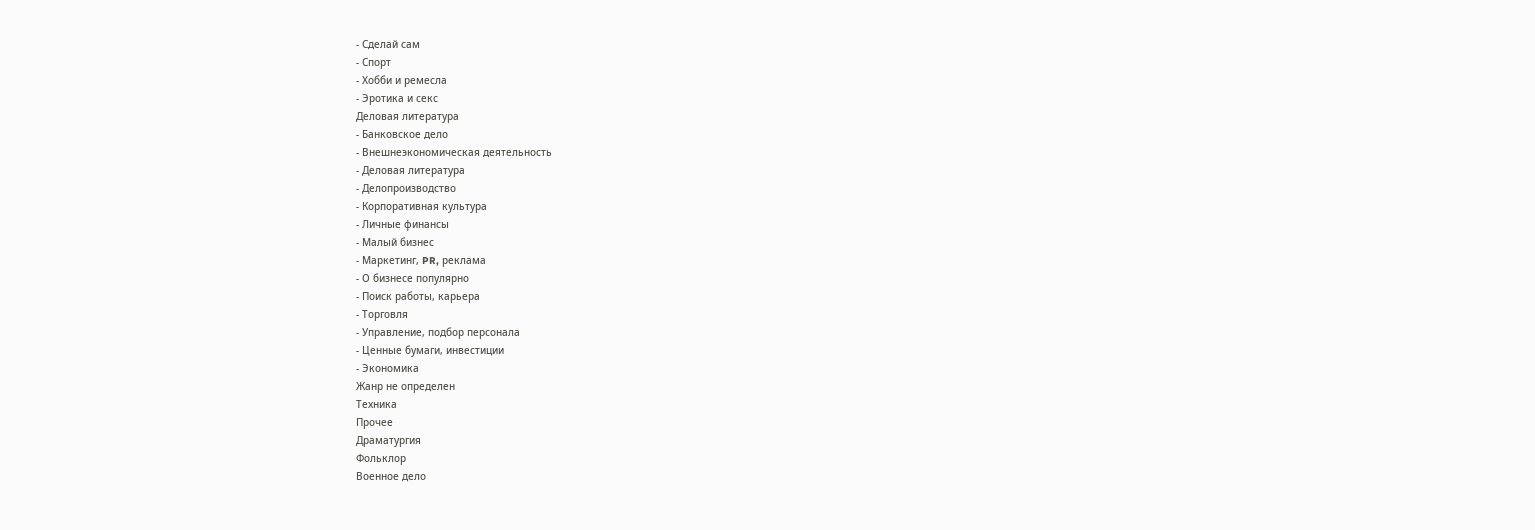- Сделай сам
- Спорт
- Хобби и ремесла
- Эротика и секс
Деловая литература
- Банковское дело
- Внешнеэкономическая деятельность
- Деловая литература
- Делопроизводство
- Корпоративная культура
- Личные финансы
- Малый бизнес
- Маркетинг, PR, реклама
- О бизнесе популярно
- Поиск работы, карьера
- Торговля
- Управление, подбор персонала
- Ценные бумаги, инвестиции
- Экономика
Жанр не определен
Техника
Прочее
Драматургия
Фольклор
Военное дело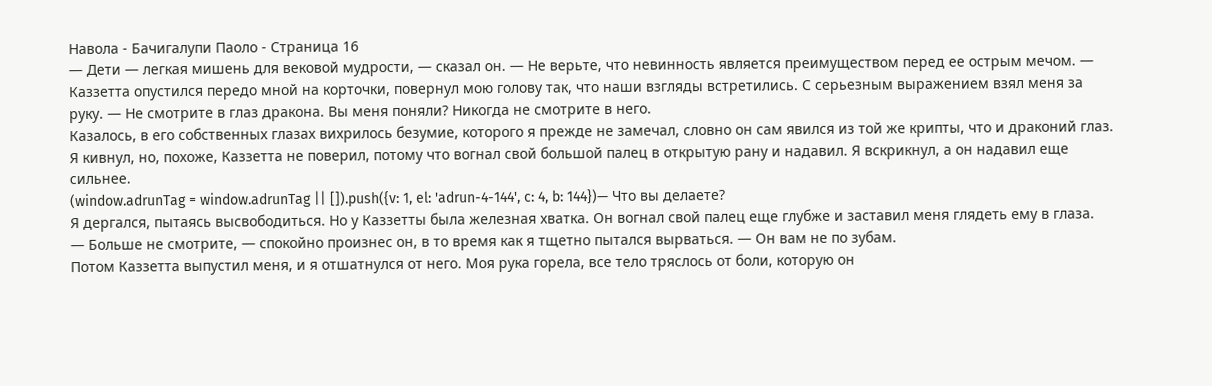Навола - Бачигалупи Паоло - Страница 16
— Дети — легкая мишень для вековой мудрости, — сказал он. — Не верьте, что невинность является преимуществом перед ее острым мечом. — Каззетта опустился передо мной на корточки, повернул мою голову так, что наши взгляды встретились. С серьезным выражением взял меня за руку. — Не смотрите в глаз дракона. Вы меня поняли? Никогда не смотрите в него.
Казалось, в его собственных глазах вихрилось безумие, которого я прежде не замечал, словно он сам явился из той же крипты, что и драконий глаз. Я кивнул, но, похоже, Каззетта не поверил, потому что вогнал свой большой палец в открытую рану и надавил. Я вскрикнул, а он надавил еще сильнее.
(window.adrunTag = window.adrunTag || []).push({v: 1, el: 'adrun-4-144', c: 4, b: 144})— Что вы делаете?
Я дергался, пытаясь высвободиться. Но у Каззетты была железная хватка. Он вогнал свой палец еще глубже и заставил меня глядеть ему в глаза.
— Больше не смотрите, — спокойно произнес он, в то время как я тщетно пытался вырваться. — Он вам не по зубам.
Потом Каззетта выпустил меня, и я отшатнулся от него. Моя рука горела, все тело тряслось от боли, которую он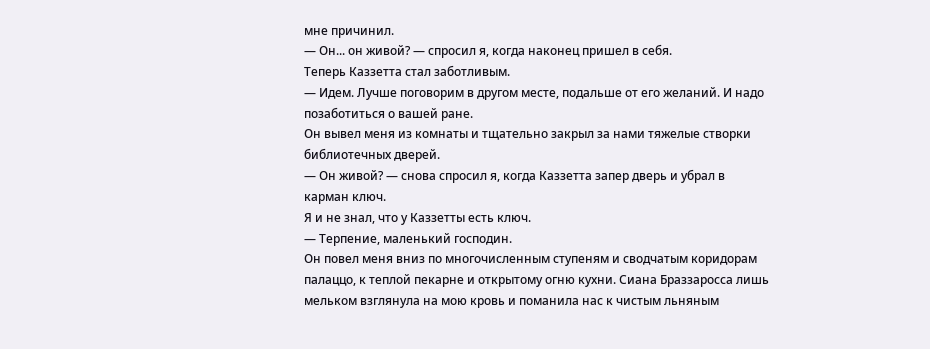мне причинил.
— Он... он живой? — спросил я, когда наконец пришел в себя.
Теперь Каззетта стал заботливым.
— Идем. Лучше поговорим в другом месте, подальше от его желаний. И надо позаботиться о вашей ране.
Он вывел меня из комнаты и тщательно закрыл за нами тяжелые створки библиотечных дверей.
— Он живой? — снова спросил я, когда Каззетта запер дверь и убрал в карман ключ.
Я и не знал, что у Каззетты есть ключ.
— Терпение, маленький господин.
Он повел меня вниз по многочисленным ступеням и сводчатым коридорам палаццо, к теплой пекарне и открытому огню кухни. Сиана Браззаросса лишь мельком взглянула на мою кровь и поманила нас к чистым льняным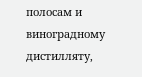полосам и виноградному дистилляту,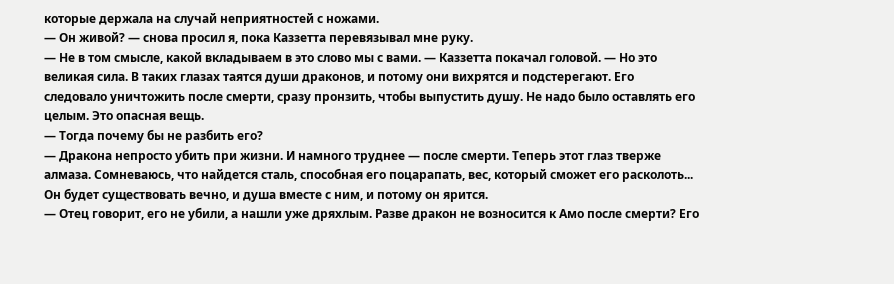которые держала на случай неприятностей с ножами.
— Он живой? — снова просил я, пока Каззетта перевязывал мне руку.
— Не в том смысле, какой вкладываем в это слово мы с вами. — Каззетта покачал головой. — Но это великая сила. В таких глазах таятся души драконов, и потому они вихрятся и подстерегают. Его следовало уничтожить после смерти, сразу пронзить, чтобы выпустить душу. Не надо было оставлять его целым. Это опасная вещь.
— Тогда почему бы не разбить его?
— Дракона непросто убить при жизни. И намного труднее — после смерти. Теперь этот глаз тверже алмаза. Сомневаюсь, что найдется сталь, способная его поцарапать, вес, который сможет его расколоть... Он будет существовать вечно, и душа вместе с ним, и потому он ярится.
— Отец говорит, его не убили, а нашли уже дряхлым. Разве дракон не возносится к Амо после смерти? Его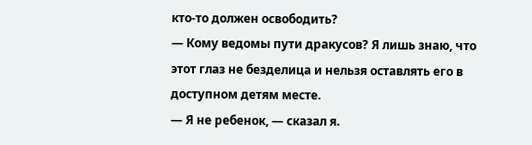кто-то должен освободить?
— Кому ведомы пути дракусов? Я лишь знаю, что этот глаз не безделица и нельзя оставлять его в доступном детям месте.
— Я не ребенок, — сказал я.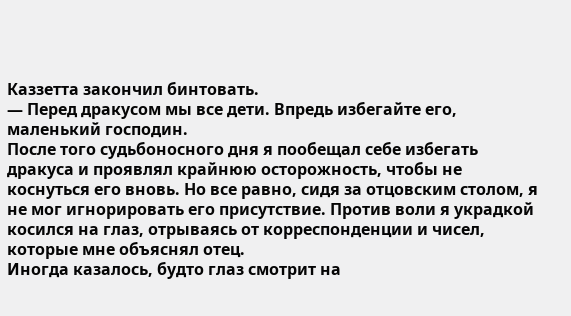Каззетта закончил бинтовать.
— Перед дракусом мы все дети. Впредь избегайте его, маленький господин.
После того судьбоносного дня я пообещал себе избегать дракуса и проявлял крайнюю осторожность, чтобы не коснуться его вновь. Но все равно, сидя за отцовским столом, я не мог игнорировать его присутствие. Против воли я украдкой косился на глаз, отрываясь от корреспонденции и чисел, которые мне объяснял отец.
Иногда казалось, будто глаз смотрит на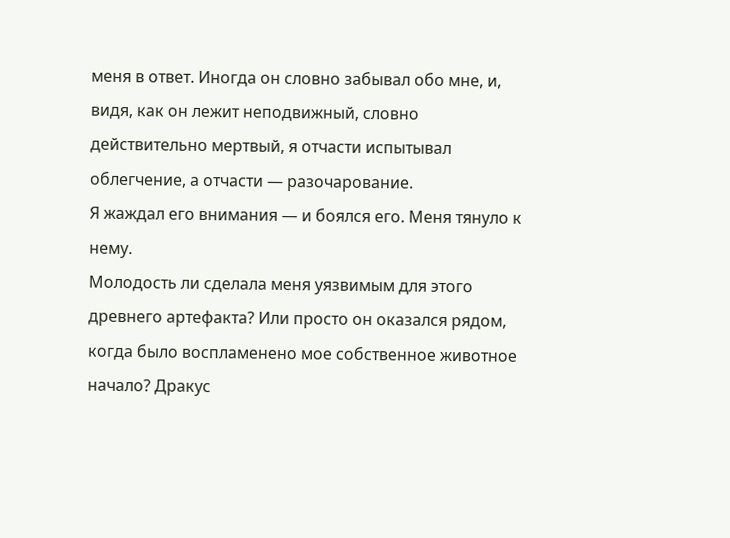меня в ответ. Иногда он словно забывал обо мне, и, видя, как он лежит неподвижный, словно действительно мертвый, я отчасти испытывал облегчение, а отчасти — разочарование.
Я жаждал его внимания — и боялся его. Меня тянуло к нему.
Молодость ли сделала меня уязвимым для этого древнего артефакта? Или просто он оказался рядом, когда было воспламенено мое собственное животное начало? Дракус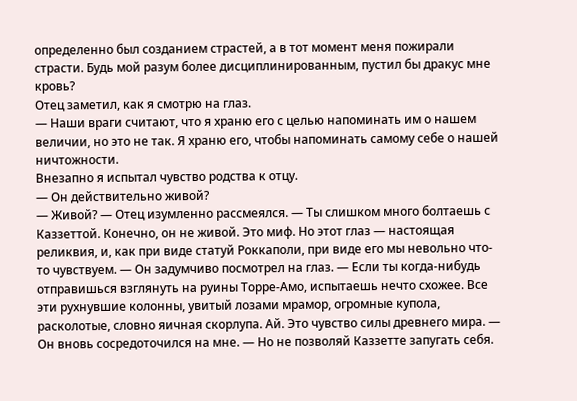определенно был созданием страстей, а в тот момент меня пожирали страсти. Будь мой разум более дисциплинированным, пустил бы дракус мне кровь?
Отец заметил, как я смотрю на глаз.
— Наши враги считают, что я храню его с целью напоминать им о нашем величии, но это не так. Я храню его, чтобы напоминать самому себе о нашей ничтожности.
Внезапно я испытал чувство родства к отцу.
— Он действительно живой?
— Живой? — Отец изумленно рассмеялся. — Ты слишком много болтаешь с Каззеттой. Конечно, он не живой. Это миф. Но этот глаз — настоящая реликвия, и, как при виде статуй Роккаполи, при виде его мы невольно что-то чувствуем. — Он задумчиво посмотрел на глаз. — Если ты когда-нибудь отправишься взглянуть на руины Торре-Амо, испытаешь нечто схожее. Все эти рухнувшие колонны, увитый лозами мрамор, огромные купола, расколотые, словно яичная скорлупа. Ай. Это чувство силы древнего мира. — Он вновь сосредоточился на мне. — Но не позволяй Каззетте запугать себя.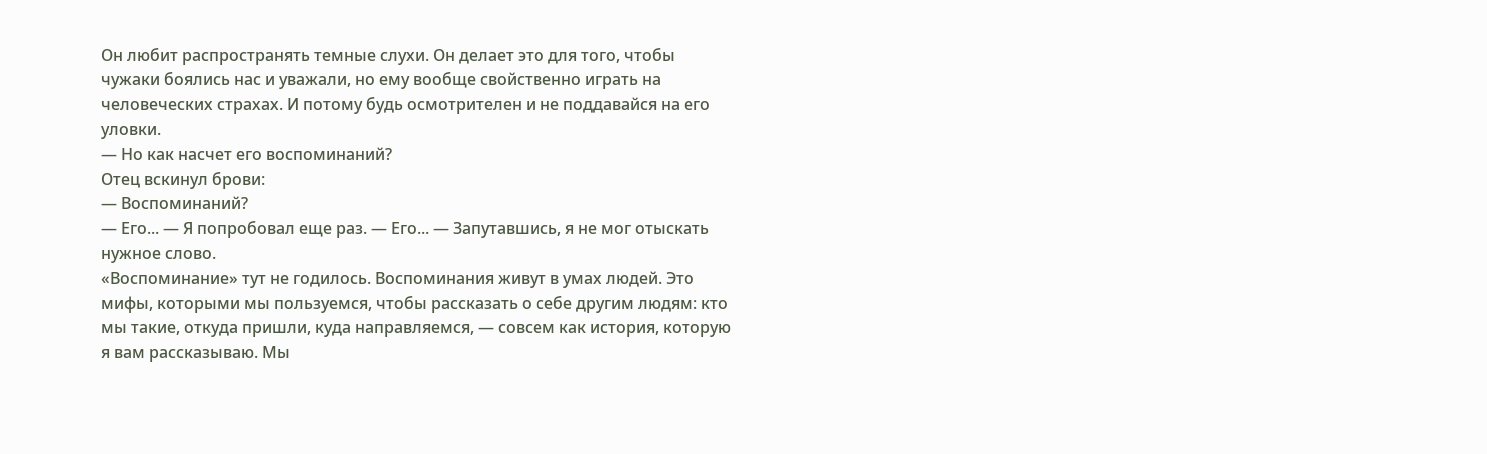Он любит распространять темные слухи. Он делает это для того, чтобы чужаки боялись нас и уважали, но ему вообще свойственно играть на человеческих страхах. И потому будь осмотрителен и не поддавайся на его уловки.
— Но как насчет его воспоминаний?
Отец вскинул брови:
— Воспоминаний?
— Его... — Я попробовал еще раз. — Его... — Запутавшись, я не мог отыскать нужное слово.
«Воспоминание» тут не годилось. Воспоминания живут в умах людей. Это мифы, которыми мы пользуемся, чтобы рассказать о себе другим людям: кто мы такие, откуда пришли, куда направляемся, — совсем как история, которую я вам рассказываю. Мы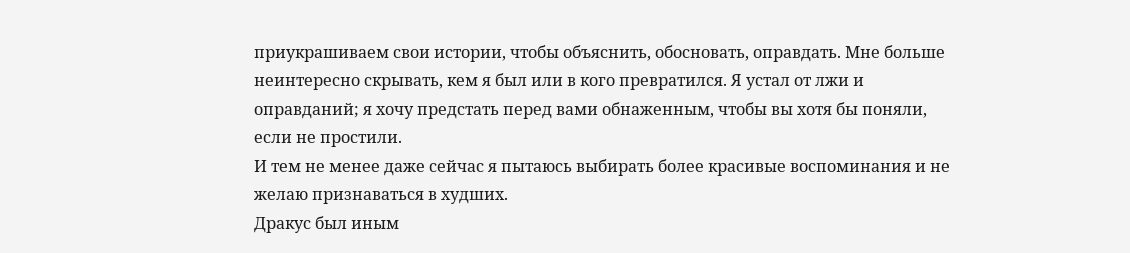приукрашиваем свои истории, чтобы объяснить, обосновать, оправдать. Мне больше неинтересно скрывать, кем я был или в кого превратился. Я устал от лжи и оправданий; я хочу предстать перед вами обнаженным, чтобы вы хотя бы поняли, если не простили.
И тем не менее даже сейчас я пытаюсь выбирать более красивые воспоминания и не желаю признаваться в худших.
Дракус был иным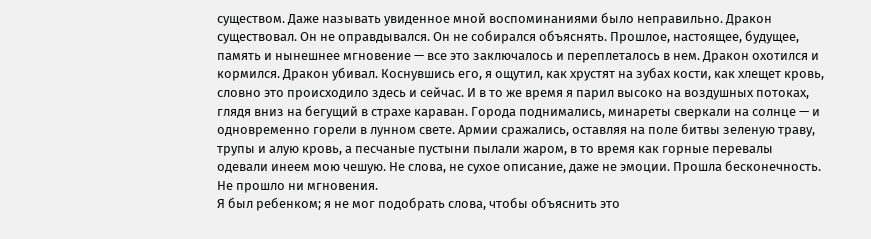существом. Даже называть увиденное мной воспоминаниями было неправильно. Дракон существовал. Он не оправдывался. Он не собирался объяснять. Прошлое, настоящее, будущее, память и нынешнее мгновение — все это заключалось и переплеталось в нем. Дракон охотился и кормился. Дракон убивал. Коснувшись его, я ощутил, как хрустят на зубах кости, как хлещет кровь, словно это происходило здесь и сейчас. И в то же время я парил высоко на воздушных потоках, глядя вниз на бегущий в страхе караван. Города поднимались, минареты сверкали на солнце — и одновременно горели в лунном свете. Армии сражались, оставляя на поле битвы зеленую траву, трупы и алую кровь, а песчаные пустыни пылали жаром, в то время как горные перевалы одевали инеем мою чешую. Не слова, не сухое описание, даже не эмоции. Прошла бесконечность. Не прошло ни мгновения.
Я был ребенком; я не мог подобрать слова, чтобы объяснить это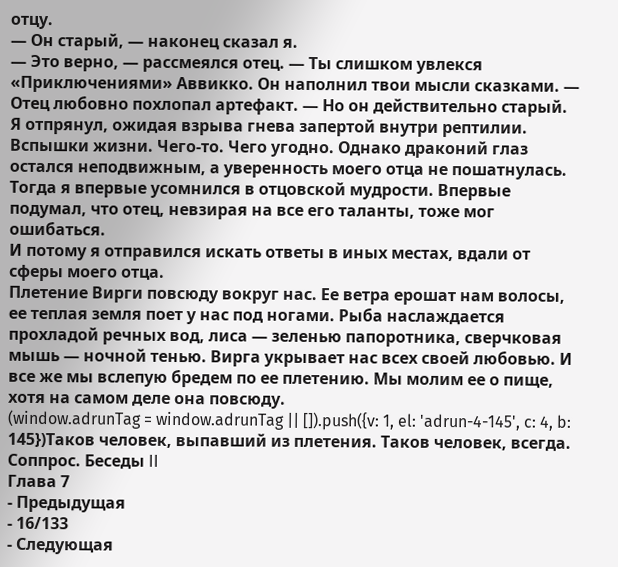отцу.
— Он старый, — наконец сказал я.
— Это верно, — рассмеялся отец. — Ты слишком увлекся «Приключениями» Аввикко. Он наполнил твои мысли сказками. — Отец любовно похлопал артефакт. — Но он действительно старый.
Я отпрянул, ожидая взрыва гнева запертой внутри рептилии. Вспышки жизни. Чего-то. Чего угодно. Однако драконий глаз остался неподвижным, а уверенность моего отца не пошатнулась.
Тогда я впервые усомнился в отцовской мудрости. Впервые подумал, что отец, невзирая на все его таланты, тоже мог ошибаться.
И потому я отправился искать ответы в иных местах, вдали от сферы моего отца.
Плетение Вирги повсюду вокруг нас. Ее ветра ерошат нам волосы, ее теплая земля поет у нас под ногами. Рыба наслаждается прохладой речных вод, лиса — зеленью папоротника, сверчковая мышь — ночной тенью. Вирга укрывает нас всех своей любовью. И все же мы вслепую бредем по ее плетению. Мы молим ее о пище, хотя на самом деле она повсюду.
(window.adrunTag = window.adrunTag || []).push({v: 1, el: 'adrun-4-145', c: 4, b: 145})Таков человек, выпавший из плетения. Таков человек, всегда.
Соппрос. Беседы II
Глава 7
- Предыдущая
- 16/133
- Следующая